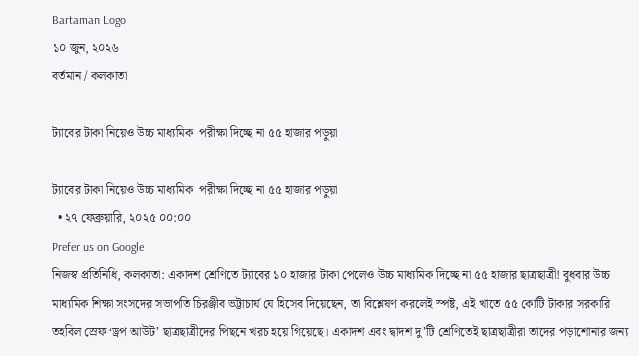Bartaman Logo
১০ জুন, ২০২৬
বর্তমান / কলকাতা

ট্যাবের টাকা নিয়েও উচ্চ মাধ্যমিক  পরীক্ষা দিচ্ছে না ৫৫ হাজার পড়ুয়া

ট্যাবের টাকা নিয়েও উচ্চ মাধ্যমিক  পরীক্ষা দিচ্ছে না ৫৫ হাজার পড়ুয়া
  • ২৭ ফেব্রুয়ারি, ২০২৫ ০০:০০
Prefer us on Google
নিজস্ব প্রতিনিধি, কলকাতা: একাদশ শ্রেণিতে ট্যাবের ১০ হাজার টাকা পেলেও উচ্চ মাধ্যমিক দিচ্ছে না ৫৫ হাজার ছাত্রছাত্রী! বুধবার উচ্চ মাধ্যমিক শিক্ষা সংসদের সভাপতি চিরঞ্জীব ভট্টাচার্য যে হিসেব দিয়েছেন, তা বিশ্লেষণ করলেই স্পষ্ট, এই খাতে ৫৫ কোটি টাকার সরকারি তহবিল স্রেফ ‘ড্রপ আউট’ ছাত্রছাত্রীদের পিছনে খরচ হয়ে গিয়েছে। একাদশ এবং দ্বাদশ দু’টি শ্রেণিতেই ছাত্রছাত্রীরা তাদের পড়াশোনার জন্য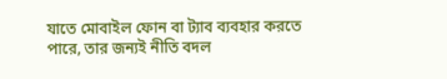যাতে মোবাইল ফোন বা ট্যাব ব্যবহার করতে পারে, তার জন্যই নীতি বদল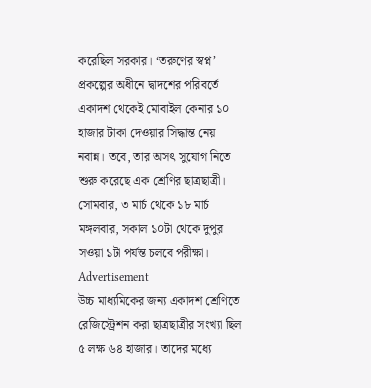করেছিল সরকার। ‘তরুণের স্বপ্ন’ প্রকল্পের অধীনে দ্বাদশের পরিবর্তে একাদশ থেকেই মোবাইল কেনার ১০ হাজার টাকা দেওয়ার সিদ্ধান্ত নেয় নবান্ন। তবে, তার অসৎ সুযোগ নিতে শুরু করেছে এক শ্রেণির ছাত্রছাত্রী। সোমবার, ৩ মার্চ থেকে ১৮ মার্চ মঙ্গলবার, সকাল ১০টা থেকে দুপুর সওয়া ১টা পর্যন্ত চলবে পরীক্ষা।
Advertisement
উচ্চ মাধ্যমিকের জন্য একাদশ শ্রেণিতে রেজিস্ট্রেশন করা ছাত্রছাত্রীর সংখ্যা ছিল ৫ লক্ষ ৬৪ হাজার। তাদের মধ্যে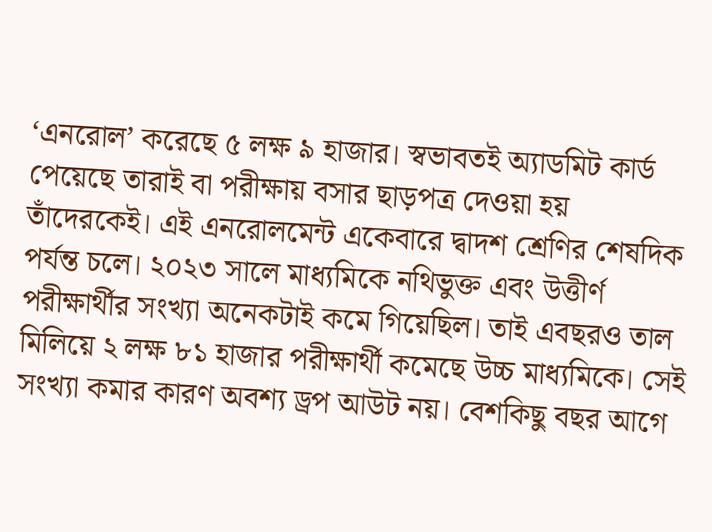‘এনরোল’ করেছে ৫ লক্ষ ৯ হাজার। স্বভাবতই অ্যাডমিট কার্ড পেয়েছে তারাই বা পরীক্ষায় বসার ছাড়পত্র দেওয়া হয় তাঁদেরকেই। এই এনরোলমেন্ট একেবারে দ্বাদশ শ্রেণির শেষদিক পর্যন্ত চলে। ২০২৩ সালে মাধ্যমিকে নথিভুক্ত এবং উত্তীর্ণ পরীক্ষার্থীর সংখ্যা অনেকটাই কমে গিয়েছিল। তাই এবছরও তাল মিলিয়ে ২ লক্ষ ৮১ হাজার পরীক্ষার্থী কমেছে উচ্চ মাধ্যমিকে। সেই সংখ্যা কমার কারণ অবশ্য ড্রপ আউট নয়। বেশকিছু বছর আগে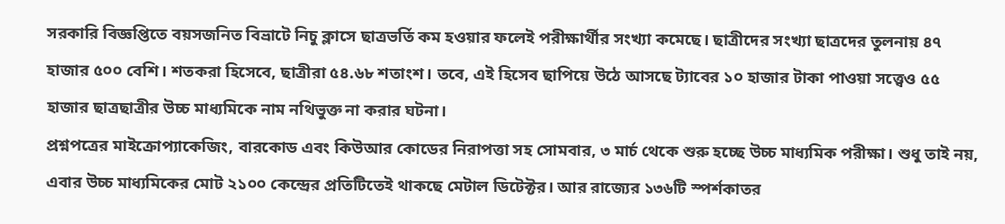সরকারি বিজ্ঞপ্তিতে বয়সজনিত বিভ্রাটে নিচু ক্লাসে ছাত্রভর্তি কম হওয়ার ফলেই পরীক্ষার্থীর সংখ্যা কমেছে। ছাত্রীদের সংখ্যা ছাত্রদের তুলনায় ৪৭ হাজার ৫০০ বেশি। শতকরা হিসেবে, ছাত্রীরা ৫৪.৬৮ শতাংশ। তবে, এই হিসেব ছাপিয়ে উঠে আসছে ট্যাবের ১০ হাজার টাকা পাওয়া সত্ত্বেও ৫৫ হাজার ছাত্রছাত্রীর উচ্চ মাধ্যমিকে নাম নথিভুক্ত না করার ঘটনা।
প্রশ্নপত্রের মাইক্রোপ্যাকেজিং, বারকোড এবং কিউআর কোডের নিরাপত্তা সহ সোমবার, ৩ মার্চ থেকে শুরু হচ্ছে উচ্চ মাধ্যমিক পরীক্ষা। শুধু তাই নয়, এবার উচ্চ মাধ্যমিকের মোট ২১০০ কেন্দ্রের প্রতিটিতেই থাকছে মেটাল ডিটেক্টর। আর রাজ্যের ১৩৬টি স্পর্শকাতর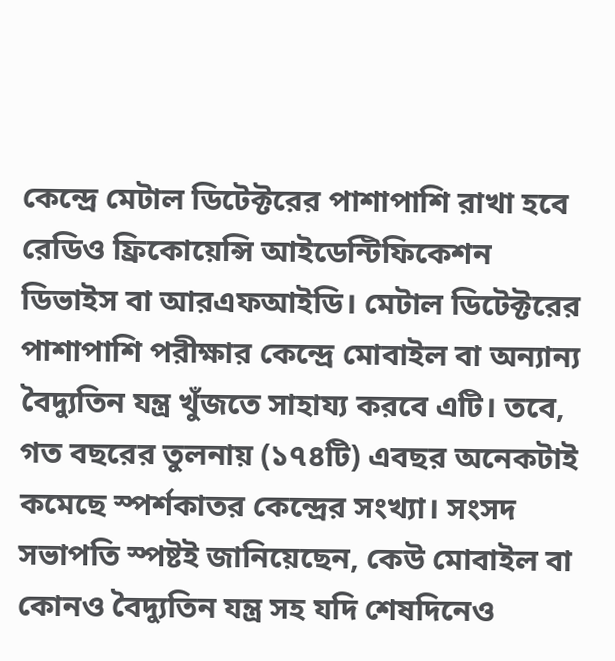কেন্দ্রে মেটাল ডিটেক্টরের পাশাপাশি রাখা হবে রেডিও ফ্রিকোয়েন্সি আইডেন্টিফিকেশন ডিভাইস বা আরএফআইডি। মেটাল ডিটেক্টরের পাশাপাশি পরীক্ষার কেন্দ্রে মোবাইল বা অন্যান্য বৈদ্যুতিন যন্ত্র খুঁজতে সাহায্য করবে এটি। তবে, গত বছরের তুলনায় (১৭৪টি) এবছর অনেকটাই কমেছে স্পর্শকাতর কেন্দ্রের সংখ্যা। সংসদ সভাপতি স্পষ্টই জানিয়েছেন, কেউ মোবাইল বা কোনও বৈদ্যুতিন যন্ত্র সহ যদি শেষদিনেও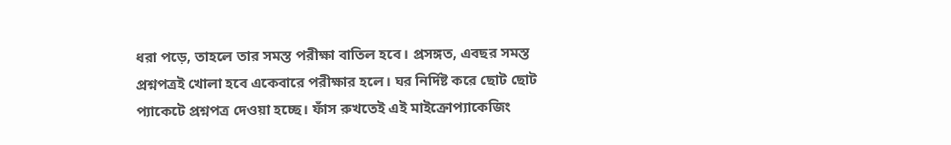ধরা পড়ে, তাহলে তার সমস্ত পরীক্ষা বাতিল হবে। প্রসঙ্গত, এবছর সমস্ত প্রশ্নপত্রই খোলা হবে একেবারে পরীক্ষার হলে। ঘর নির্দিষ্ট করে ছোট ছোট প্যাকেটে প্রশ্নপত্র দেওয়া হচ্ছে। ফাঁস রুখতেই এই মাইক্রোপ্যাকেজিং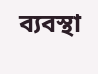ব্যবস্থা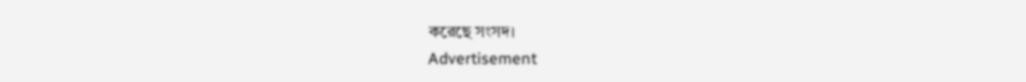করেছে সংসদ।
Advertisement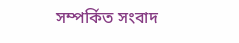সম্পর্কিত সংবাদ